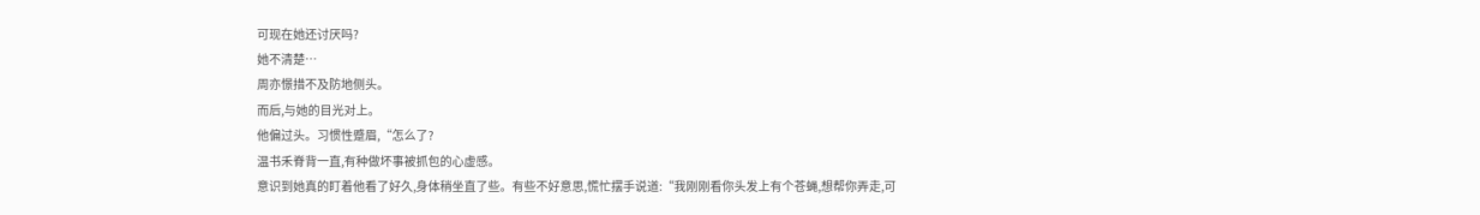可现在她还讨厌吗?
她不清楚…
周亦憬措不及防地侧头。
而后,与她的目光对上。
他偏过头。习惯性蹙眉,“怎么了?
温书禾脊背一直,有种做坏事被抓包的心虚感。
意识到她真的盯着他看了好久,身体稍坐直了些。有些不好意思,慌忙摆手说道:“我刚刚看你头发上有个苍蝇,想帮你弄走,可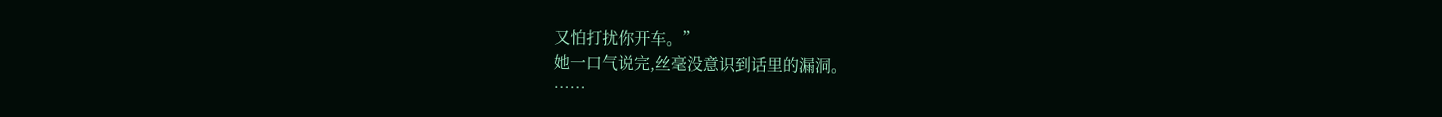又怕打扰你开车。”
她一口气说完,丝毫没意识到话里的漏洞。
……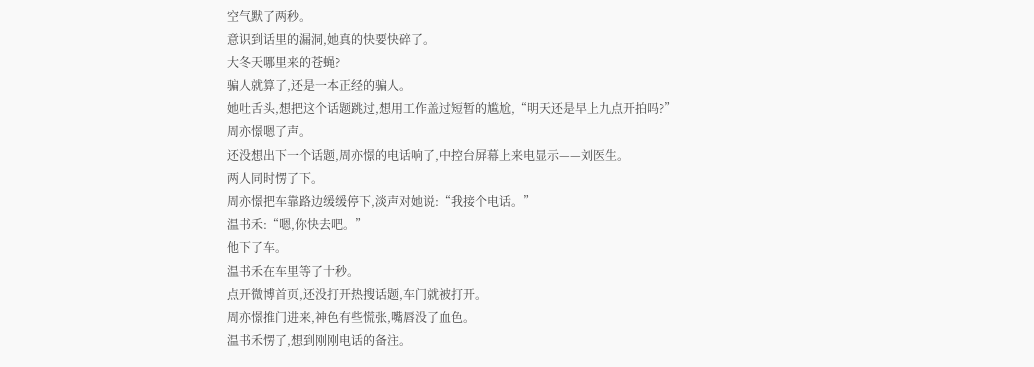空气默了两秒。
意识到话里的漏洞,她真的快要快碎了。
大冬天哪里来的苍蝇?
骗人就算了,还是一本正经的骗人。
她吐舌头,想把这个话题跳过,想用工作盖过短暂的尴尬,“明天还是早上九点开拍吗?”
周亦憬嗯了声。
还没想出下一个话题,周亦憬的电话响了,中控台屏幕上来电显示——刘医生。
两人同时愣了下。
周亦憬把车靠路边缓缓停下,淡声对她说:“我接个电话。”
温书禾:“嗯,你快去吧。”
他下了车。
温书禾在车里等了十秒。
点开微博首页,还没打开热搜话题,车门就被打开。
周亦憬推门进来,神色有些慌张,嘴唇没了血色。
温书禾愣了,想到刚刚电话的备注。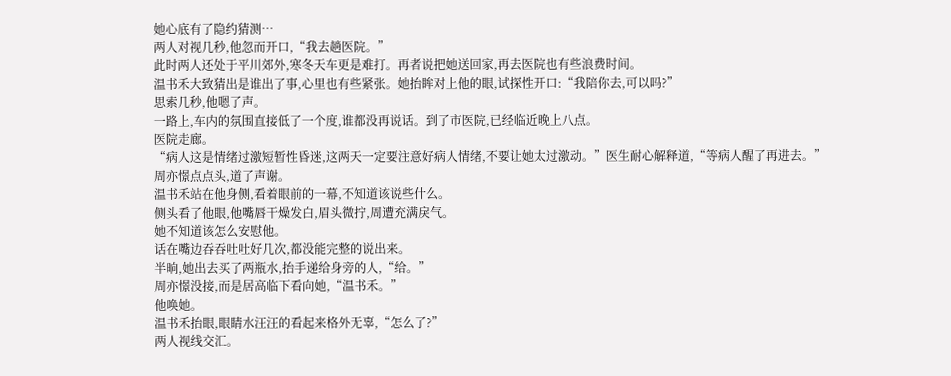她心底有了隐约猜测…
两人对视几秒,他忽而开口,“我去趟医院。”
此时两人还处于平川郊外,寒冬天车更是难打。再者说把她送回家,再去医院也有些浪费时间。
温书禾大致猜出是谁出了事,心里也有些紧张。她抬眸对上他的眼,试探性开口:“我陪你去,可以吗?”
思索几秒,他嗯了声。
一路上,车内的氛围直接低了一个度,谁都没再说话。到了市医院,已经临近晚上八点。
医院走廊。
“病人这是情绪过激短暂性昏迷,这两天一定要注意好病人情绪,不要让她太过激动。”医生耐心解释道,“等病人醒了再进去。”
周亦憬点点头,道了声谢。
温书禾站在他身侧,看着眼前的一幕,不知道该说些什么。
侧头看了他眼,他嘴唇干燥发白,眉头微拧,周遭充满戾气。
她不知道该怎么安慰他。
话在嘴边吞吞吐吐好几次,都没能完整的说出来。
半晌,她出去买了两瓶水,抬手递给身旁的人,“给。”
周亦憬没接,而是居高临下看向她,“温书禾。”
他唤她。
温书禾抬眼,眼睛水汪汪的看起来格外无辜,“怎么了?”
两人视线交汇。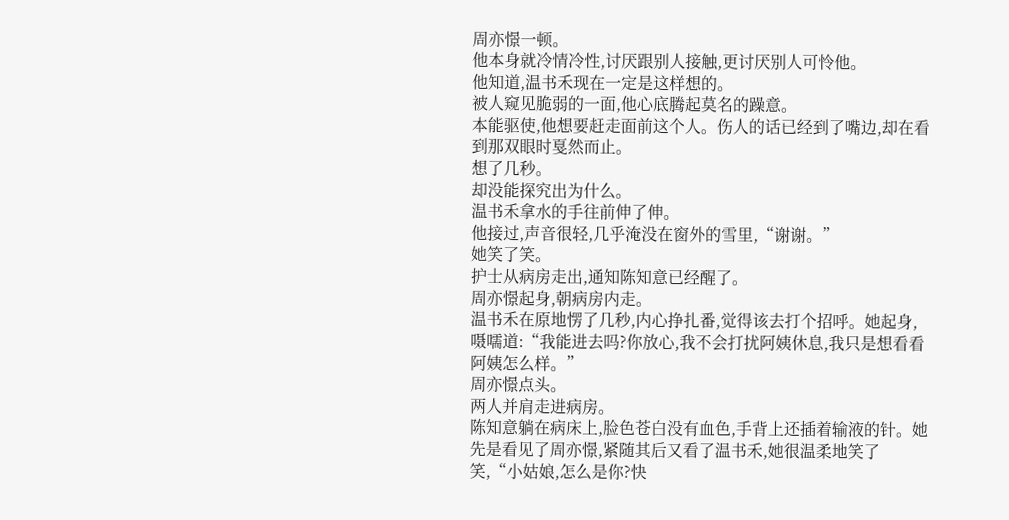周亦憬一顿。
他本身就冷情冷性,讨厌跟别人接触,更讨厌别人可怜他。
他知道,温书禾现在一定是这样想的。
被人窥见脆弱的一面,他心底腾起莫名的躁意。
本能驱使,他想要赶走面前这个人。伤人的话已经到了嘴边,却在看到那双眼时戛然而止。
想了几秒。
却没能探究出为什么。
温书禾拿水的手往前伸了伸。
他接过,声音很轻,几乎淹没在窗外的雪里,“谢谢。”
她笑了笑。
护士从病房走出,通知陈知意已经醒了。
周亦憬起身,朝病房内走。
温书禾在原地愣了几秒,内心挣扎番,觉得该去打个招呼。她起身,嗫嚅道:“我能进去吗?你放心,我不会打扰阿姨休息,我只是想看看阿姨怎么样。”
周亦憬点头。
两人并肩走进病房。
陈知意躺在病床上,脸色苍白没有血色,手背上还插着输液的针。她先是看见了周亦憬,紧随其后又看了温书禾,她很温柔地笑了笑,“小姑娘,怎么是你?快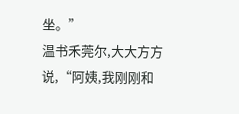坐。”
温书禾莞尔,大大方方说,“阿姨,我刚刚和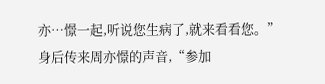亦…憬一起,听说您生病了,就来看看您。”
身后传来周亦憬的声音,“参加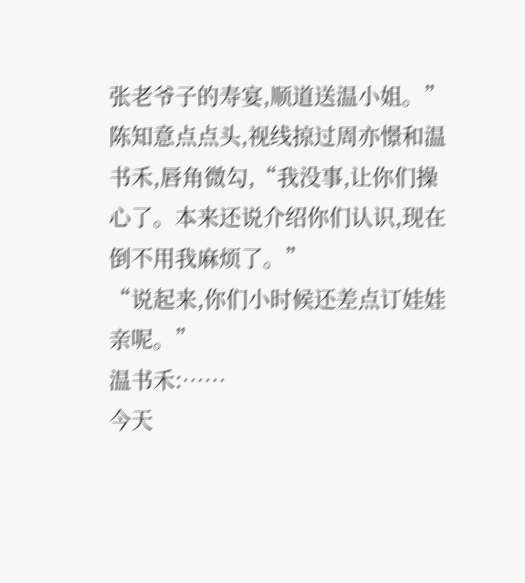张老爷子的寿宴,顺道送温小姐。”
陈知意点点头,视线掠过周亦憬和温书禾,唇角微勾,“我没事,让你们操心了。本来还说介绍你们认识,现在倒不用我麻烦了。”
“说起来,你们小时候还差点订娃娃亲呢。”
温书禾:……
今天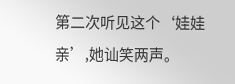第二次听见这个‘娃娃亲’,她讪笑两声。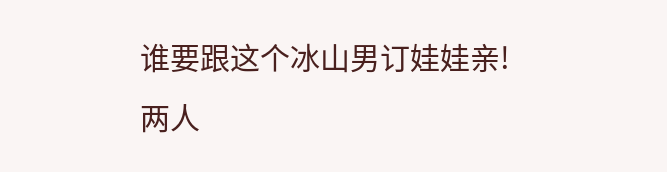谁要跟这个冰山男订娃娃亲!
两人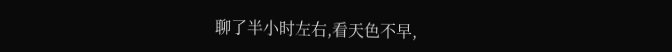聊了半小时左右,看天色不早,